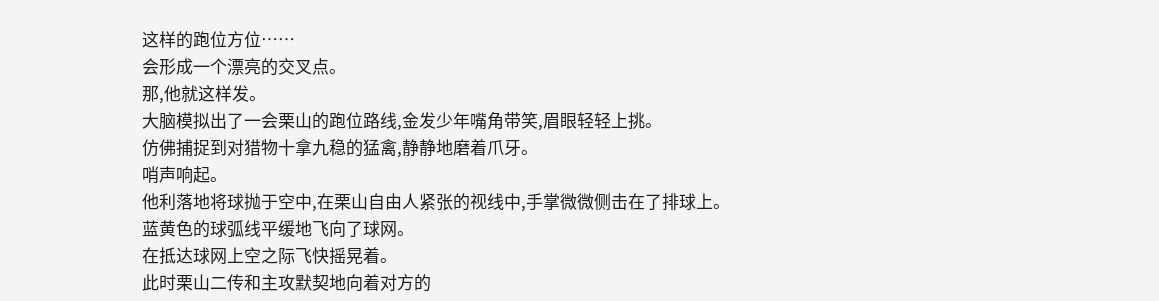这样的跑位方位……
会形成一个漂亮的交叉点。
那,他就这样发。
大脑模拟出了一会栗山的跑位路线,金发少年嘴角带笑,眉眼轻轻上挑。
仿佛捕捉到对猎物十拿九稳的猛禽,静静地磨着爪牙。
哨声响起。
他利落地将球抛于空中,在栗山自由人紧张的视线中,手掌微微侧击在了排球上。
蓝黄色的球弧线平缓地飞向了球网。
在抵达球网上空之际飞快摇晃着。
此时栗山二传和主攻默契地向着对方的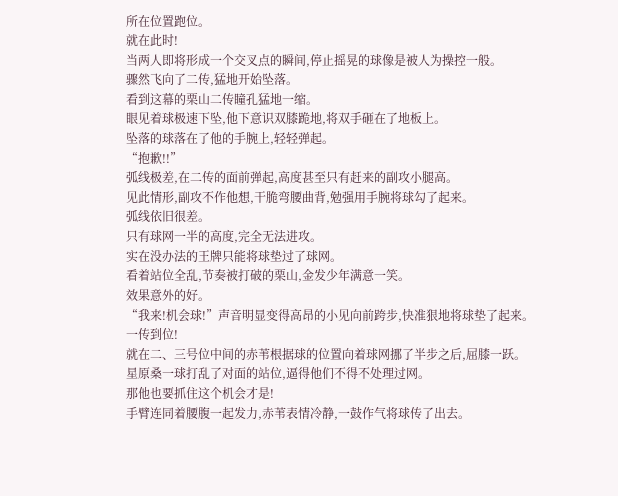所在位置跑位。
就在此时!
当两人即将形成一个交叉点的瞬间,停止摇晃的球像是被人为操控一般。
骤然飞向了二传,猛地开始坠落。
看到这幕的栗山二传瞳孔猛地一缩。
眼见着球极速下坠,他下意识双膝跪地,将双手砸在了地板上。
坠落的球落在了他的手腕上,轻轻弹起。
“抱歉!!”
弧线极差,在二传的面前弹起,高度甚至只有赶来的副攻小腿高。
见此情形,副攻不作他想,干脆弯腰曲背,勉强用手腕将球勾了起来。
弧线依旧很差。
只有球网一半的高度,完全无法进攻。
实在没办法的王牌只能将球垫过了球网。
看着站位全乱,节奏被打破的栗山,金发少年满意一笑。
效果意外的好。
“我来!机会球!”声音明显变得高昂的小见向前跨步,快准狠地将球垫了起来。
一传到位!
就在二、三号位中间的赤苇根据球的位置向着球网挪了半步之后,屈膝一跃。
星原桑一球打乱了对面的站位,逼得他们不得不处理过网。
那他也要抓住这个机会才是!
手臂连同着腰腹一起发力,赤苇表情冷静,一鼓作气将球传了出去。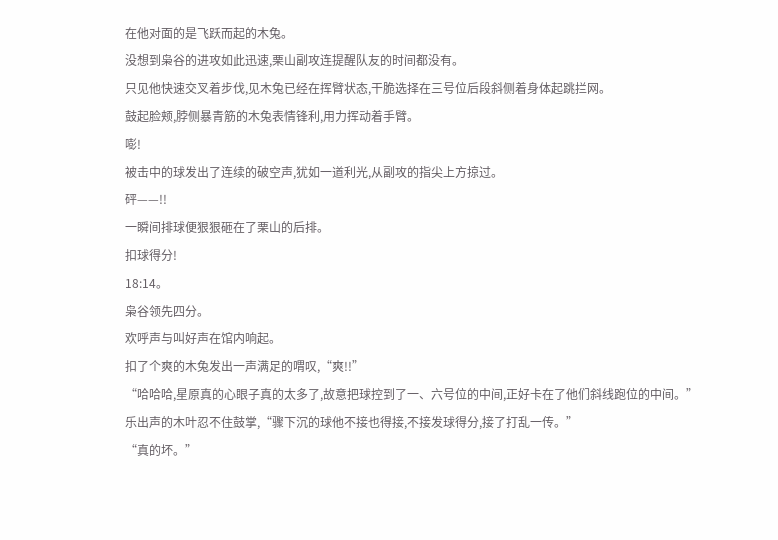在他对面的是飞跃而起的木兔。
没想到枭谷的进攻如此迅速,栗山副攻连提醒队友的时间都没有。
只见他快速交叉着步伐,见木兔已经在挥臂状态,干脆选择在三号位后段斜侧着身体起跳拦网。
鼓起脸颊,脖侧暴青筋的木兔表情锋利,用力挥动着手臂。
嘭!
被击中的球发出了连续的破空声,犹如一道利光,从副攻的指尖上方掠过。
砰——!!
一瞬间排球便狠狠砸在了栗山的后排。
扣球得分!
18:14。
枭谷领先四分。
欢呼声与叫好声在馆内响起。
扣了个爽的木兔发出一声满足的喟叹,“爽!!”
“哈哈哈,星原真的心眼子真的太多了,故意把球控到了一、六号位的中间,正好卡在了他们斜线跑位的中间。”
乐出声的木叶忍不住鼓掌,“骤下沉的球他不接也得接,不接发球得分,接了打乱一传。”
“真的坏。”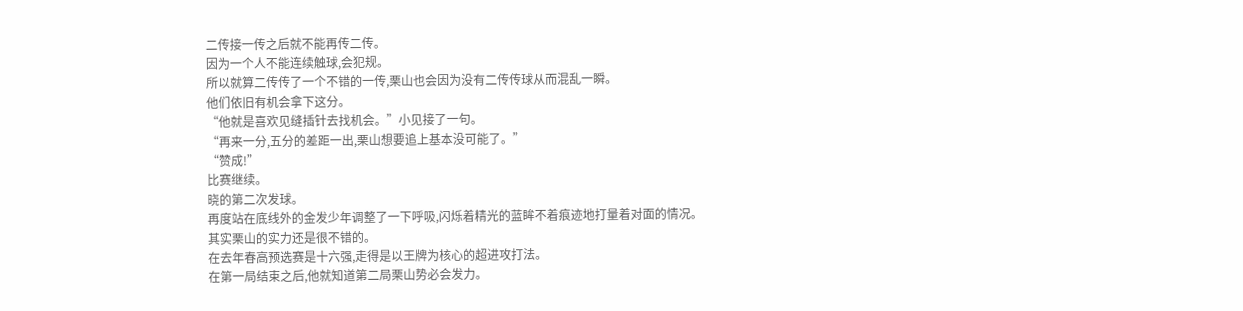二传接一传之后就不能再传二传。
因为一个人不能连续触球,会犯规。
所以就算二传传了一个不错的一传,栗山也会因为没有二传传球从而混乱一瞬。
他们依旧有机会拿下这分。
“他就是喜欢见缝插针去找机会。”小见接了一句。
“再来一分,五分的差距一出,栗山想要追上基本没可能了。”
“赞成!”
比赛继续。
晓的第二次发球。
再度站在底线外的金发少年调整了一下呼吸,闪烁着精光的蓝眸不着痕迹地打量着对面的情况。
其实栗山的实力还是很不错的。
在去年春高预选赛是十六强,走得是以王牌为核心的超进攻打法。
在第一局结束之后,他就知道第二局栗山势必会发力。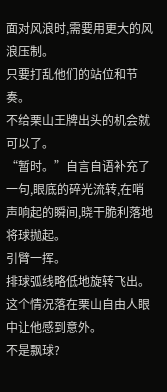面对风浪时,需要用更大的风浪压制。
只要打乱他们的站位和节奏。
不给栗山王牌出头的机会就可以了。
“暂时。”自言自语补充了一句,眼底的碎光流转,在哨声响起的瞬间,晓干脆利落地将球抛起。
引臂一挥。
排球弧线略低地旋转飞出。
这个情况落在栗山自由人眼中让他感到意外。
不是飘球?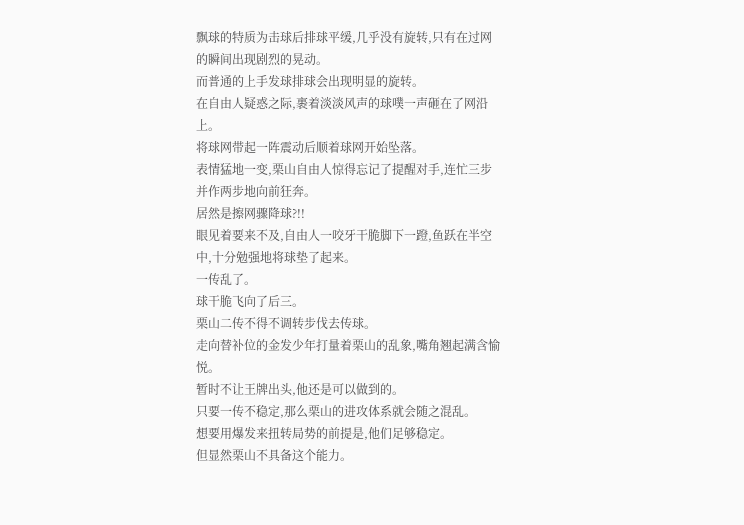飘球的特质为击球后排球平缓,几乎没有旋转,只有在过网的瞬间出现剧烈的晃动。
而普通的上手发球排球会出现明显的旋转。
在自由人疑惑之际,裹着淡淡风声的球噗一声砸在了网沿上。
将球网带起一阵震动后顺着球网开始坠落。
表情猛地一变,栗山自由人惊得忘记了提醒对手,连忙三步并作两步地向前狂奔。
居然是擦网骤降球?!!
眼见着要来不及,自由人一咬牙干脆脚下一蹬,鱼跃在半空中,十分勉强地将球垫了起来。
一传乱了。
球干脆飞向了后三。
栗山二传不得不调转步伐去传球。
走向替补位的金发少年打量着栗山的乱象,嘴角翘起满含愉悦。
暂时不让王牌出头,他还是可以做到的。
只要一传不稳定,那么栗山的进攻体系就会随之混乱。
想要用爆发来扭转局势的前提是,他们足够稳定。
但显然栗山不具备这个能力。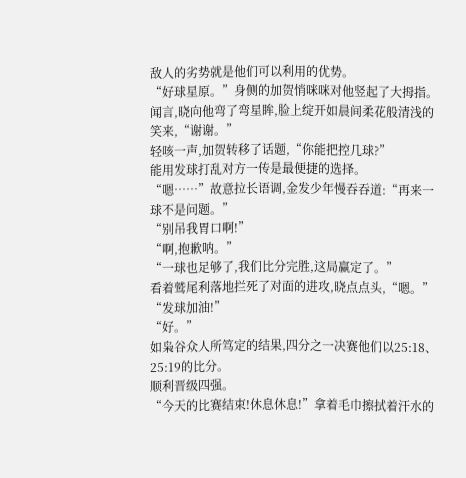敌人的劣势就是他们可以利用的优势。
“好球星原。”身侧的加贺悄咪咪对他竖起了大拇指。
闻言,晓向他弯了弯星眸,脸上绽开如晨间柔花般清浅的笑来,“谢谢。”
轻咳一声,加贺转移了话题,“你能把控几球?”
能用发球打乱对方一传是最便捷的选择。
“嗯……”故意拉长语调,金发少年慢吞吞道:“再来一球不是问题。”
“别吊我胃口啊!”
“啊,抱歉呐。”
“一球也足够了,我们比分完胜,这局赢定了。”
看着鹫尾利落地拦死了对面的进攻,晓点点头,“嗯。”
“发球加油!”
“好。”
如枭谷众人所笃定的结果,四分之一决赛他们以25:18、25:19的比分。
顺利晋级四强。
“今天的比赛结束!休息休息!”拿着毛巾擦拭着汗水的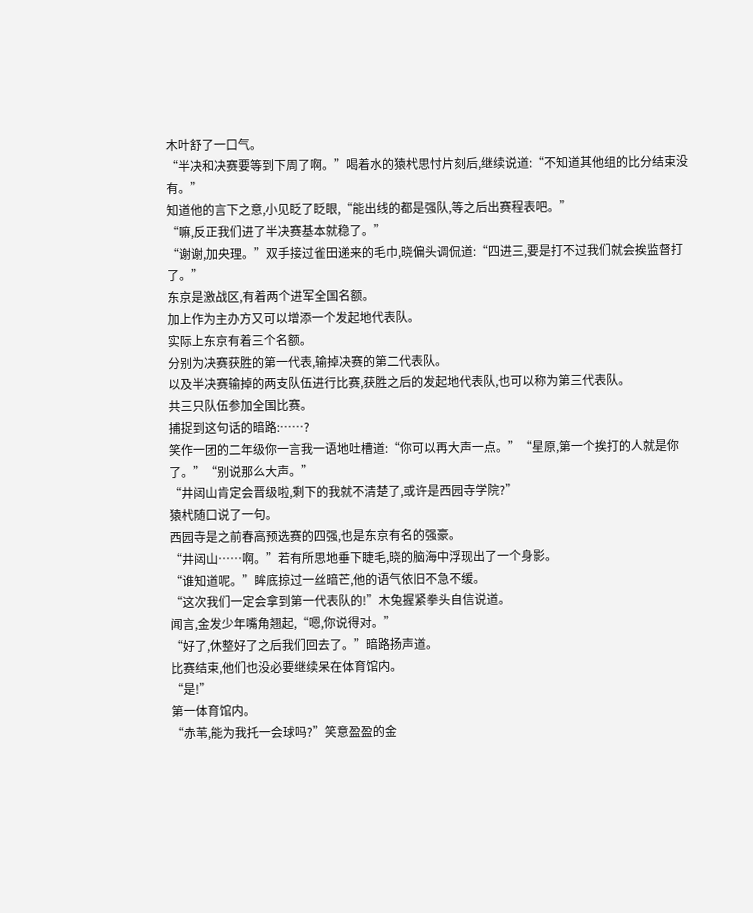木叶舒了一口气。
“半决和决赛要等到下周了啊。”喝着水的猿杙思忖片刻后,继续说道:“不知道其他组的比分结束没有。”
知道他的言下之意,小见眨了眨眼,“能出线的都是强队,等之后出赛程表吧。”
“嘛,反正我们进了半决赛基本就稳了。”
“谢谢,加央理。”双手接过雀田递来的毛巾,晓偏头调侃道:“四进三,要是打不过我们就会挨监督打了。”
东京是激战区,有着两个进军全国名额。
加上作为主办方又可以增添一个发起地代表队。
实际上东京有着三个名额。
分别为决赛获胜的第一代表,输掉决赛的第二代表队。
以及半决赛输掉的两支队伍进行比赛,获胜之后的发起地代表队,也可以称为第三代表队。
共三只队伍参加全国比赛。
捕捉到这句话的暗路:……?
笑作一团的二年级你一言我一语地吐槽道:“你可以再大声一点。”“星原,第一个挨打的人就是你了。”“别说那么大声。”
“井闼山肯定会晋级啦,剩下的我就不清楚了,或许是西园寺学院?”
猿杙随口说了一句。
西园寺是之前春高预选赛的四强,也是东京有名的强豪。
“井闼山……啊。”若有所思地垂下睫毛,晓的脑海中浮现出了一个身影。
“谁知道呢。”眸底掠过一丝暗芒,他的语气依旧不急不缓。
“这次我们一定会拿到第一代表队的!”木兔握紧拳头自信说道。
闻言,金发少年嘴角翘起,“嗯,你说得对。”
“好了,休整好了之后我们回去了。”暗路扬声道。
比赛结束,他们也没必要继续呆在体育馆内。
“是!”
第一体育馆内。
“赤苇,能为我托一会球吗?”笑意盈盈的金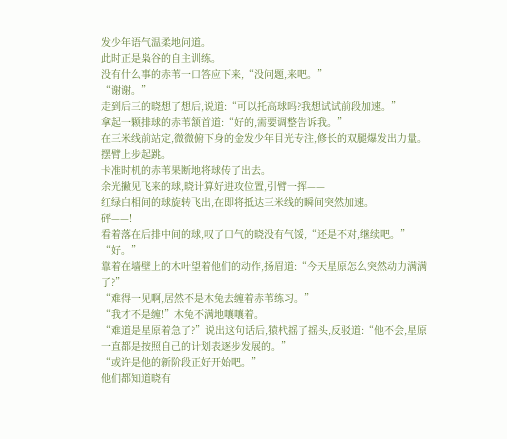发少年语气温柔地问道。
此时正是枭谷的自主训练。
没有什么事的赤苇一口答应下来,“没问题,来吧。”
“谢谢。”
走到后三的晓想了想后,说道:“可以托高球吗?我想试试前段加速。”
拿起一颗排球的赤苇颔首道:“好的,需要调整告诉我。”
在三米线前站定,微微俯下身的金发少年目光专注,修长的双腿爆发出力量。
摆臂上步起跳。
卡准时机的赤苇果断地将球传了出去。
余光撇见飞来的球,晓计算好进攻位置,引臂一挥——
红绿白相间的球旋转飞出,在即将抵达三米线的瞬间突然加速。
砰——!
看着落在后排中间的球,叹了口气的晓没有气馁,“还是不对,继续吧。”
“好。”
靠着在墙壁上的木叶望着他们的动作,扬眉道:“今天星原怎么突然动力满满了?”
“难得一见啊,居然不是木兔去缠着赤苇练习。”
“我才不是缠!”木兔不满地嚷嚷着。
“难道是星原着急了?”说出这句话后,猿杙摇了摇头,反驳道:“他不会,星原一直都是按照自己的计划表逐步发展的。”
“或许是他的新阶段正好开始吧。”
他们都知道晓有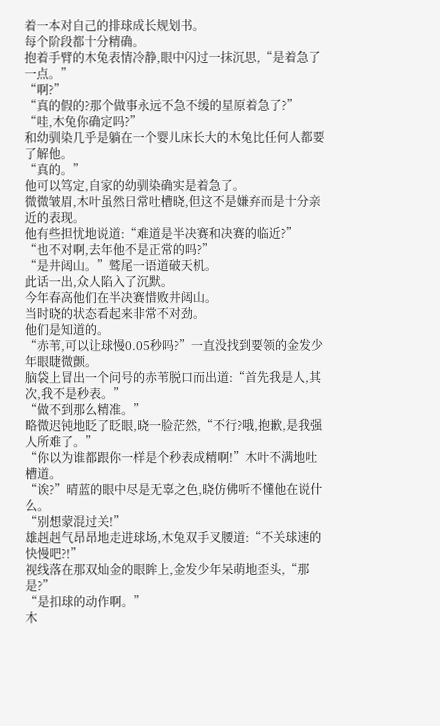着一本对自己的排球成长规划书。
每个阶段都十分精确。
抱着手臂的木兔表情冷静,眼中闪过一抹沉思,“是着急了一点。”
“啊?”
“真的假的?那个做事永远不急不缓的星原着急了?”
“哇,木兔你确定吗?”
和幼驯染几乎是躺在一个婴儿床长大的木兔比任何人都要了解他。
“真的。”
他可以笃定,自家的幼驯染确实是着急了。
微微皱眉,木叶虽然日常吐槽晓,但这不是嫌弃而是十分亲近的表现。
他有些担忧地说道:“难道是半决赛和决赛的临近?”
“也不对啊,去年他不是正常的吗?”
“是井闼山。”鹫尾一语道破天机。
此话一出,众人陷入了沉默。
今年春高他们在半决赛惜败井闼山。
当时晓的状态看起来非常不对劲。
他们是知道的。
“赤苇,可以让球慢0.05秒吗?”一直没找到要领的金发少年眼睫微颤。
脑袋上冒出一个问号的赤苇脱口而出道:“首先我是人,其次,我不是秒表。”
“做不到那么精准。”
略微迟钝地眨了眨眼,晓一脸茫然,“不行?哦,抱歉,是我强人所难了。”
“你以为谁都跟你一样是个秒表成精啊!”木叶不满地吐槽道。
“诶?”晴蓝的眼中尽是无辜之色,晓仿佛听不懂他在说什么。
“别想蒙混过关!”
雄赳赳气昂昂地走进球场,木兔双手叉腰道:“不关球速的快慢吧?!”
视线落在那双灿金的眼眸上,金发少年呆萌地歪头,“那是?”
“是扣球的动作啊。”
木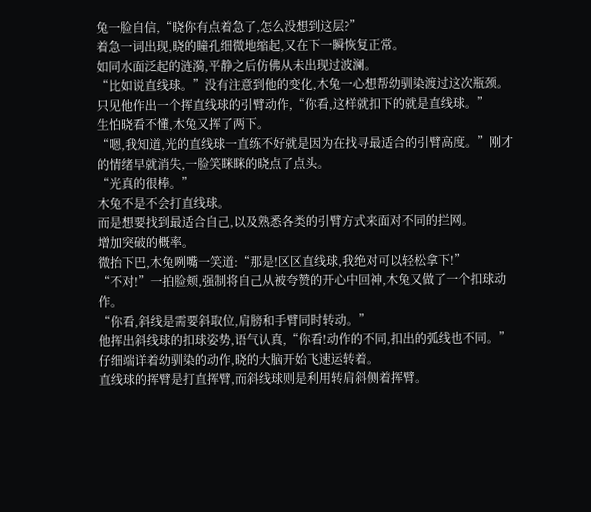兔一脸自信,“晓你有点着急了,怎么没想到这层?”
着急一词出现,晓的瞳孔细微地缩起,又在下一瞬恢复正常。
如同水面泛起的涟漪,平静之后仿佛从未出现过波澜。
“比如说直线球。”没有注意到他的变化,木兔一心想帮幼驯染渡过这次瓶颈。
只见他作出一个挥直线球的引臂动作,“你看,这样就扣下的就是直线球。”
生怕晓看不懂,木兔又挥了两下。
“嗯,我知道,光的直线球一直练不好就是因为在找寻最适合的引臂高度。”刚才的情绪早就消失,一脸笑眯眯的晓点了点头。
“光真的很棒。”
木兔不是不会打直线球。
而是想要找到最适合自己,以及熟悉各类的引臂方式来面对不同的拦网。
增加突破的概率。
微抬下巴,木兔咧嘴一笑道:“那是!区区直线球,我绝对可以轻松拿下!”
“不对!”一拍脸颊,强制将自己从被夸赞的开心中回神,木兔又做了一个扣球动作。
“你看,斜线是需要斜取位,肩膀和手臂同时转动。”
他挥出斜线球的扣球姿势,语气认真,“你看!动作的不同,扣出的弧线也不同。”
仔细端详着幼驯染的动作,晓的大脑开始飞速运转着。
直线球的挥臂是打直挥臂,而斜线球则是利用转肩斜侧着挥臂。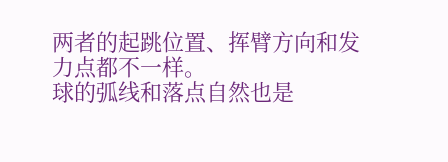两者的起跳位置、挥臂方向和发力点都不一样。
球的弧线和落点自然也是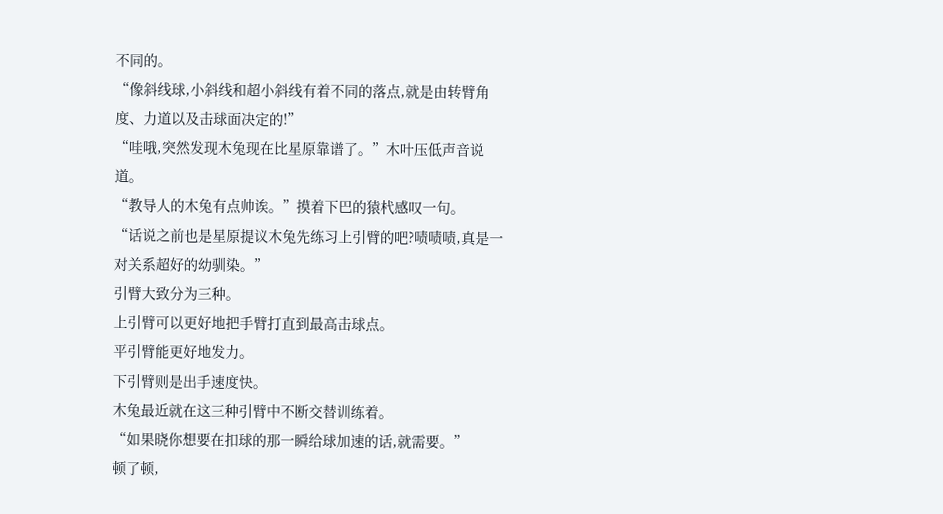不同的。
“像斜线球,小斜线和超小斜线有着不同的落点,就是由转臂角度、力道以及击球面决定的!”
“哇哦,突然发现木兔现在比星原靠谱了。”木叶压低声音说道。
“教导人的木兔有点帅诶。”摸着下巴的猿杙感叹一句。
“话说之前也是星原提议木兔先练习上引臂的吧?啧啧啧,真是一对关系超好的幼驯染。”
引臂大致分为三种。
上引臂可以更好地把手臂打直到最高击球点。
平引臂能更好地发力。
下引臂则是出手速度快。
木兔最近就在这三种引臂中不断交替训练着。
“如果晓你想要在扣球的那一瞬给球加速的话,就需要。”
顿了顿,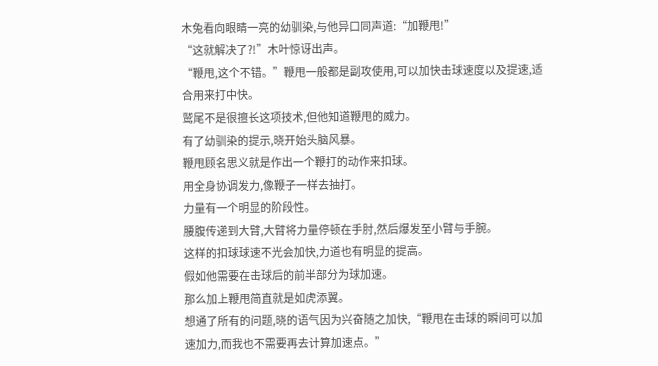木兔看向眼睛一亮的幼驯染,与他异口同声道:“加鞭甩!”
“这就解决了?!”木叶惊讶出声。
“鞭甩,这个不错。”鞭甩一般都是副攻使用,可以加快击球速度以及提速,适合用来打中快。
鹫尾不是很擅长这项技术,但他知道鞭甩的威力。
有了幼驯染的提示,晓开始头脑风暴。
鞭甩顾名思义就是作出一个鞭打的动作来扣球。
用全身协调发力,像鞭子一样去抽打。
力量有一个明显的阶段性。
腰腹传递到大臂,大臂将力量停顿在手肘,然后爆发至小臂与手腕。
这样的扣球球速不光会加快,力道也有明显的提高。
假如他需要在击球后的前半部分为球加速。
那么加上鞭甩简直就是如虎添翼。
想通了所有的问题,晓的语气因为兴奋随之加快,“鞭甩在击球的瞬间可以加速加力,而我也不需要再去计算加速点。”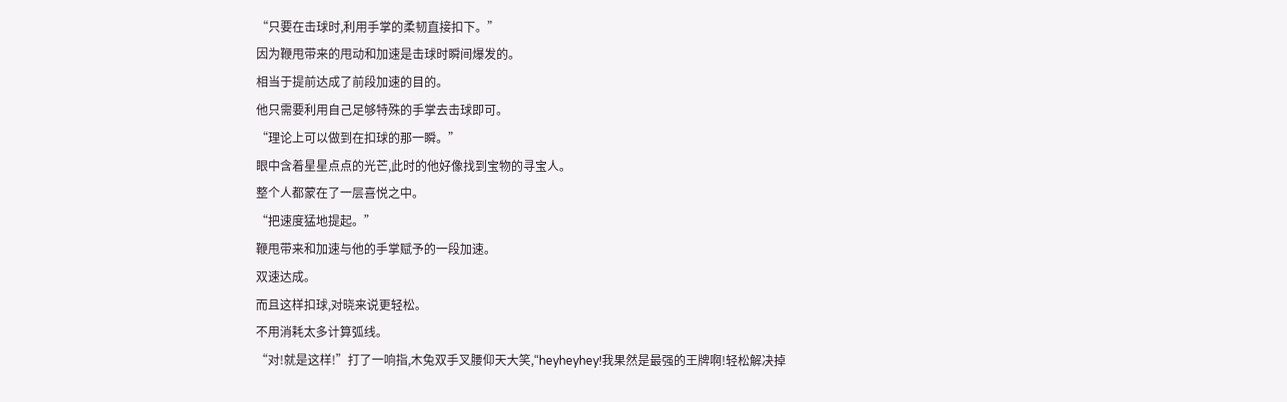“只要在击球时,利用手掌的柔韧直接扣下。”
因为鞭甩带来的甩动和加速是击球时瞬间爆发的。
相当于提前达成了前段加速的目的。
他只需要利用自己足够特殊的手掌去击球即可。
“理论上可以做到在扣球的那一瞬。”
眼中含着星星点点的光芒,此时的他好像找到宝物的寻宝人。
整个人都蒙在了一层喜悦之中。
“把速度猛地提起。”
鞭甩带来和加速与他的手掌赋予的一段加速。
双速达成。
而且这样扣球,对晓来说更轻松。
不用消耗太多计算弧线。
“对!就是这样!”打了一响指,木兔双手叉腰仰天大笑,“heyheyhey!我果然是最强的王牌啊!轻松解决掉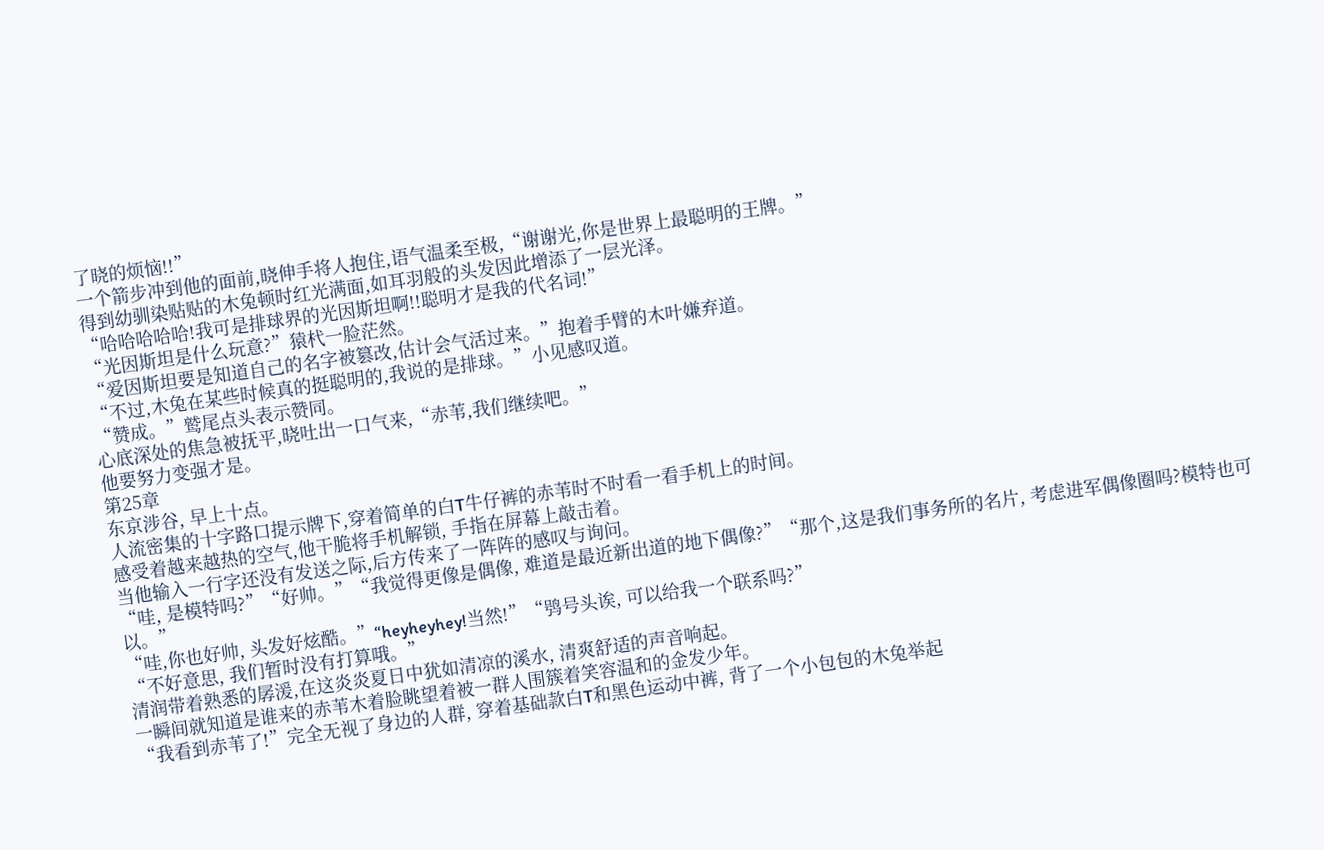了晓的烦恼!!”
一个箭步冲到他的面前,晓伸手将人抱住,语气温柔至极,“谢谢光,你是世界上最聪明的王牌。”
得到幼驯染贴贴的木兔顿时红光满面,如耳羽般的头发因此增添了一层光泽。
“哈哈哈哈哈!我可是排球界的光因斯坦啊!!聪明才是我的代名词!”
“光因斯坦是什么玩意?”猿杙一脸茫然。
“爱因斯坦要是知道自己的名字被篡改,估计会气活过来。”抱着手臂的木叶嫌弃道。
“不过,木兔在某些时候真的挺聪明的,我说的是排球。”小见感叹道。
“赞成。”鹫尾点头表示赞同。
心底深处的焦急被抚平,晓吐出一口气来,“赤苇,我们继续吧。”
他要努力变强才是。
第25章
东京涉谷, 早上十点。
人流密集的十字路口提示牌下,穿着简单的白T牛仔裤的赤苇时不时看一看手机上的时间。
感受着越来越热的空气,他干脆将手机解锁, 手指在屏幕上敲击着。
当他输入一行字还没有发送之际,后方传来了一阵阵的感叹与询问。
“哇, 是模特吗?”“好帅。”“我觉得更像是偶像, 难道是最近新出道的地下偶像?”“那个,这是我们事务所的名片, 考虑进军偶像圈吗?模特也可以。”
“哇,你也好帅, 头发好炫酷。”“heyheyhey!当然!”“鸮号头诶, 可以给我一个联系吗?”
“不好意思, 我们暂时没有打算哦。”
清润带着熟悉的孱湲,在这炎炎夏日中犹如清凉的溪水, 清爽舒适的声音响起。
一瞬间就知道是谁来的赤苇木着脸眺望着被一群人围簇着笑容温和的金发少年。
“我看到赤苇了!”完全无视了身边的人群, 穿着基础款白T和黑色运动中裤, 背了一个小包包的木兔举起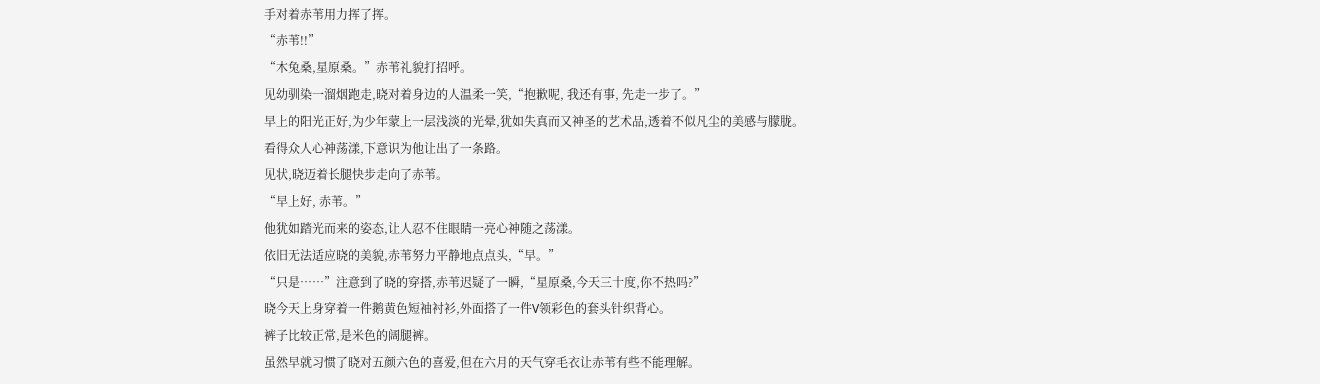手对着赤苇用力挥了挥。
“赤苇!!”
“木兔桑,星原桑。”赤苇礼貌打招呼。
见幼驯染一溜烟跑走,晓对着身边的人温柔一笑,“抱歉呢, 我还有事, 先走一步了。”
早上的阳光正好,为少年蒙上一层浅淡的光晕,犹如失真而又神圣的艺术品,透着不似凡尘的美感与朦胧。
看得众人心神荡漾,下意识为他让出了一条路。
见状,晓迈着长腿快步走向了赤苇。
“早上好, 赤苇。”
他犹如踏光而来的姿态,让人忍不住眼睛一亮心神随之荡漾。
依旧无法适应晓的美貌,赤苇努力平静地点点头,“早。”
“只是……”注意到了晓的穿搭,赤苇迟疑了一瞬,“星原桑,今天三十度,你不热吗?”
晓今天上身穿着一件鹅黄色短袖衬衫,外面搭了一件V领彩色的套头针织背心。
裤子比较正常,是米色的阔腿裤。
虽然早就习惯了晓对五颜六色的喜爱,但在六月的天气穿毛衣让赤苇有些不能理解。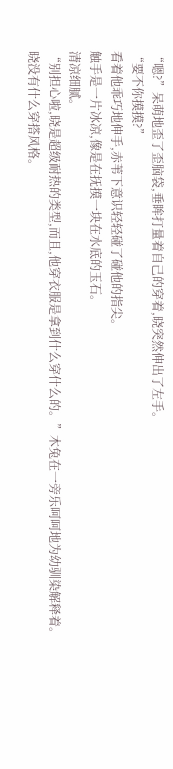“嗯?”呆萌地歪了歪脑袋,垂眸打量着自己的穿着,晓突然伸出了左手。
“要不你摸摸?”
看着他乖巧地伸手,赤苇下意识轻轻碰了碰他的指尖。
触手是一片冰凉,像是在抚摸一块在水底的玉石。
清凉细腻。
“别担心啦,晓是超级耐热的类型,而且,他穿衣服是拿到什么穿什么的。”木兔在一旁乐呵呵地为幼驯染解释着。
晓没有什么穿搭风格。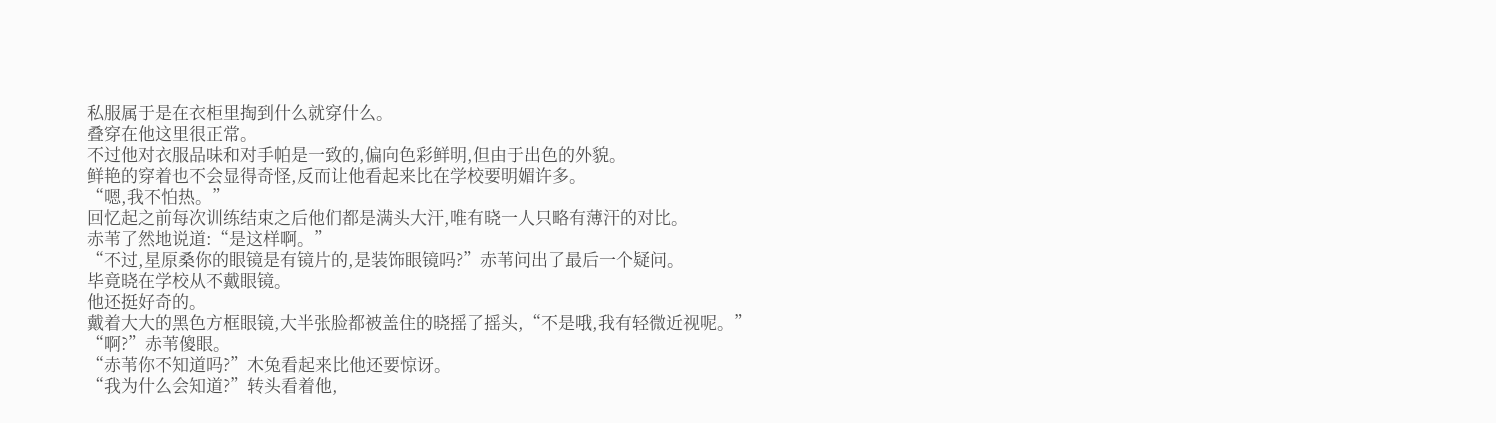私服属于是在衣柜里掏到什么就穿什么。
叠穿在他这里很正常。
不过他对衣服品味和对手帕是一致的,偏向色彩鲜明,但由于出色的外貌。
鲜艳的穿着也不会显得奇怪,反而让他看起来比在学校要明媚许多。
“嗯,我不怕热。”
回忆起之前每次训练结束之后他们都是满头大汗,唯有晓一人只略有薄汗的对比。
赤苇了然地说道:“是这样啊。”
“不过,星原桑你的眼镜是有镜片的,是装饰眼镜吗?”赤苇问出了最后一个疑问。
毕竟晓在学校从不戴眼镜。
他还挺好奇的。
戴着大大的黑色方框眼镜,大半张脸都被盖住的晓摇了摇头,“不是哦,我有轻微近视呢。”
“啊?”赤苇傻眼。
“赤苇你不知道吗?”木兔看起来比他还要惊讶。
“我为什么会知道?”转头看着他,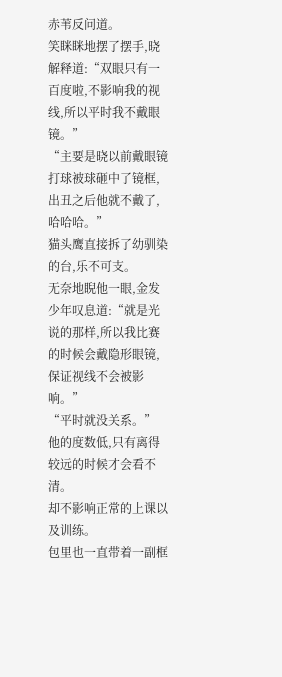赤苇反问道。
笑眯眯地摆了摆手,晓解释道:“双眼只有一百度啦,不影响我的视线,所以平时我不戴眼镜。”
“主要是晓以前戴眼镜打球被球砸中了镜框,出丑之后他就不戴了,哈哈哈。”
猫头鹰直接拆了幼驯染的台,乐不可支。
无奈地睨他一眼,金发少年叹息道:“就是光说的那样,所以我比赛的时候会戴隐形眼镜,保证视线不会被影响。”
“平时就没关系。”
他的度数低,只有离得较远的时候才会看不清。
却不影响正常的上课以及训练。
包里也一直带着一副框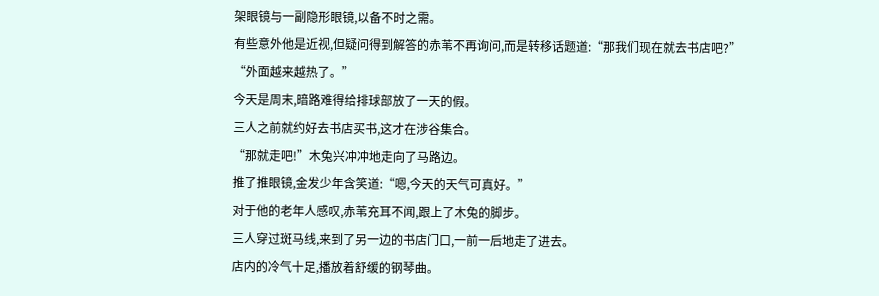架眼镜与一副隐形眼镜,以备不时之需。
有些意外他是近视,但疑问得到解答的赤苇不再询问,而是转移话题道:“那我们现在就去书店吧?”
“外面越来越热了。”
今天是周末,暗路难得给排球部放了一天的假。
三人之前就约好去书店买书,这才在涉谷集合。
“那就走吧!”木兔兴冲冲地走向了马路边。
推了推眼镜,金发少年含笑道:“嗯,今天的天气可真好。”
对于他的老年人感叹,赤苇充耳不闻,跟上了木兔的脚步。
三人穿过斑马线,来到了另一边的书店门口,一前一后地走了进去。
店内的冷气十足,播放着舒缓的钢琴曲。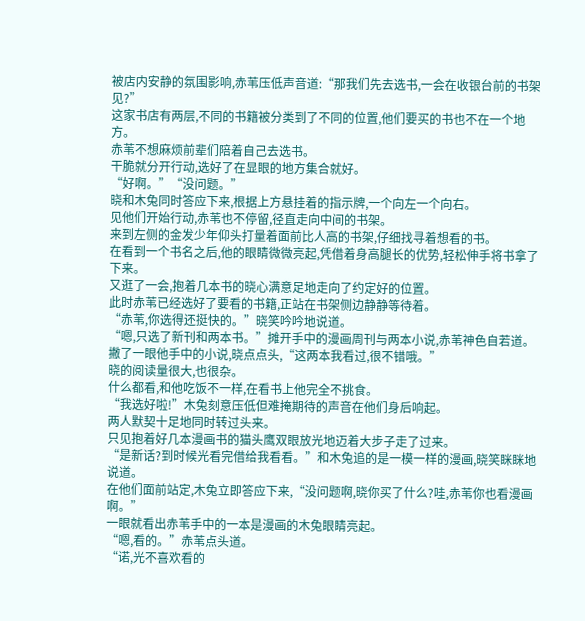被店内安静的氛围影响,赤苇压低声音道:“那我们先去选书,一会在收银台前的书架见?”
这家书店有两层,不同的书籍被分类到了不同的位置,他们要买的书也不在一个地方。
赤苇不想麻烦前辈们陪着自己去选书。
干脆就分开行动,选好了在显眼的地方集合就好。
“好啊。”“没问题。”
晓和木兔同时答应下来,根据上方悬挂着的指示牌,一个向左一个向右。
见他们开始行动,赤苇也不停留,径直走向中间的书架。
来到左侧的金发少年仰头打量着面前比人高的书架,仔细找寻着想看的书。
在看到一个书名之后,他的眼睛微微亮起,凭借着身高腿长的优势,轻松伸手将书拿了下来。
又逛了一会,抱着几本书的晓心满意足地走向了约定好的位置。
此时赤苇已经选好了要看的书籍,正站在书架侧边静静等待着。
“赤苇,你选得还挺快的。”晓笑吟吟地说道。
“嗯,只选了新刊和两本书。”摊开手中的漫画周刊与两本小说,赤苇神色自若道。
撇了一眼他手中的小说,晓点点头,“这两本我看过,很不错哦。”
晓的阅读量很大,也很杂。
什么都看,和他吃饭不一样,在看书上他完全不挑食。
“我选好啦!”木兔刻意压低但难掩期待的声音在他们身后响起。
两人默契十足地同时转过头来。
只见抱着好几本漫画书的猫头鹰双眼放光地迈着大步子走了过来。
“是新话?到时候光看完借给我看看。”和木兔追的是一模一样的漫画,晓笑眯眯地说道。
在他们面前站定,木兔立即答应下来,“没问题啊,晓你买了什么?哇,赤苇你也看漫画啊。”
一眼就看出赤苇手中的一本是漫画的木兔眼睛亮起。
“嗯,看的。”赤苇点头道。
“诺,光不喜欢看的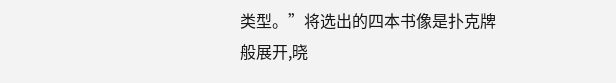类型。”将选出的四本书像是扑克牌般展开,晓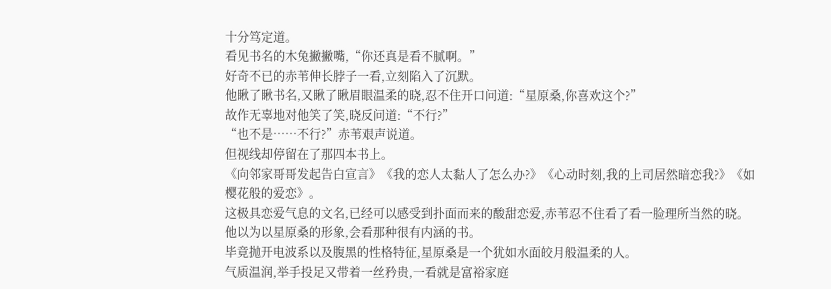十分笃定道。
看见书名的木兔撇撇嘴,“你还真是看不腻啊。”
好奇不已的赤苇伸长脖子一看,立刻陷入了沉默。
他瞅了瞅书名,又瞅了瞅眉眼温柔的晓,忍不住开口问道:“星原桑,你喜欢这个?”
故作无辜地对他笑了笑,晓反问道:“不行?”
“也不是……不行?”赤苇艰声说道。
但视线却停留在了那四本书上。
《向邻家哥哥发起告白宣言》《我的恋人太黏人了怎么办?》《心动时刻,我的上司居然暗恋我?》《如樱花般的爱恋》。
这极具恋爱气息的文名,已经可以感受到扑面而来的酸甜恋爱,赤苇忍不住看了看一脸理所当然的晓。
他以为以星原桑的形象,会看那种很有内涵的书。
毕竟抛开电波系以及腹黑的性格特征,星原桑是一个犹如水面皎月般温柔的人。
气质温润,举手投足又带着一丝矜贵,一看就是富裕家庭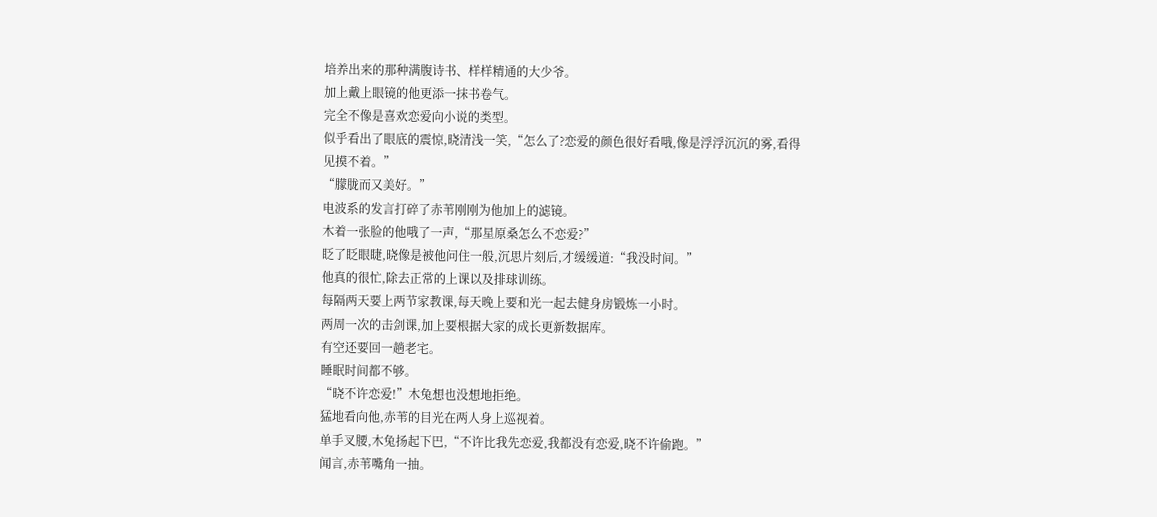培养出来的那种满腹诗书、样样精通的大少爷。
加上戴上眼镜的他更添一抹书卷气。
完全不像是喜欢恋爱向小说的类型。
似乎看出了眼底的震惊,晓清浅一笑,“怎么了?恋爱的颜色很好看哦,像是浮浮沉沉的雾,看得见摸不着。”
“朦胧而又美好。”
电波系的发言打碎了赤苇刚刚为他加上的滤镜。
木着一张脸的他哦了一声,“那星原桑怎么不恋爱?”
眨了眨眼睫,晓像是被他问住一般,沉思片刻后,才缓缓道:“我没时间。”
他真的很忙,除去正常的上课以及排球训练。
每隔两天要上两节家教课,每天晚上要和光一起去健身房锻炼一小时。
两周一次的击剑课,加上要根据大家的成长更新数据库。
有空还要回一趟老宅。
睡眠时间都不够。
“晓不许恋爱!”木兔想也没想地拒绝。
猛地看向他,赤苇的目光在两人身上巡视着。
单手叉腰,木兔扬起下巴,“不许比我先恋爱,我都没有恋爱,晓不许偷跑。”
闻言,赤苇嘴角一抽。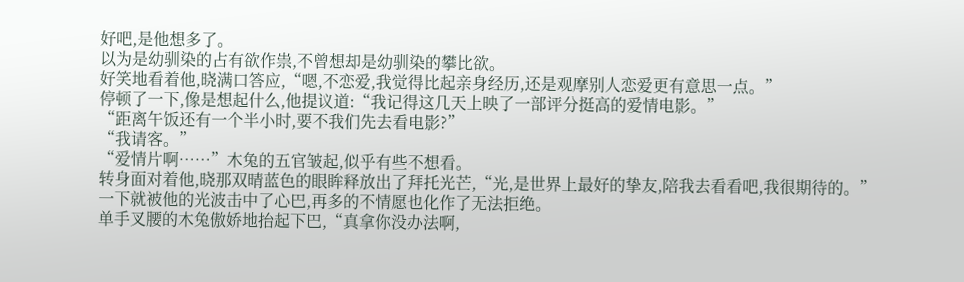好吧,是他想多了。
以为是幼驯染的占有欲作祟,不曾想却是幼驯染的攀比欲。
好笑地看着他,晓满口答应,“嗯,不恋爱,我觉得比起亲身经历,还是观摩别人恋爱更有意思一点。”
停顿了一下,像是想起什么,他提议道:“我记得这几天上映了一部评分挺高的爱情电影。”
“距离午饭还有一个半小时,要不我们先去看电影?”
“我请客。”
“爱情片啊……”木兔的五官皱起,似乎有些不想看。
转身面对着他,晓那双晴蓝色的眼眸释放出了拜托光芒,“光,是世界上最好的挚友,陪我去看看吧,我很期待的。”
一下就被他的光波击中了心巴,再多的不情愿也化作了无法拒绝。
单手叉腰的木兔傲娇地抬起下巴,“真拿你没办法啊,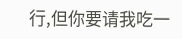行,但你要请我吃一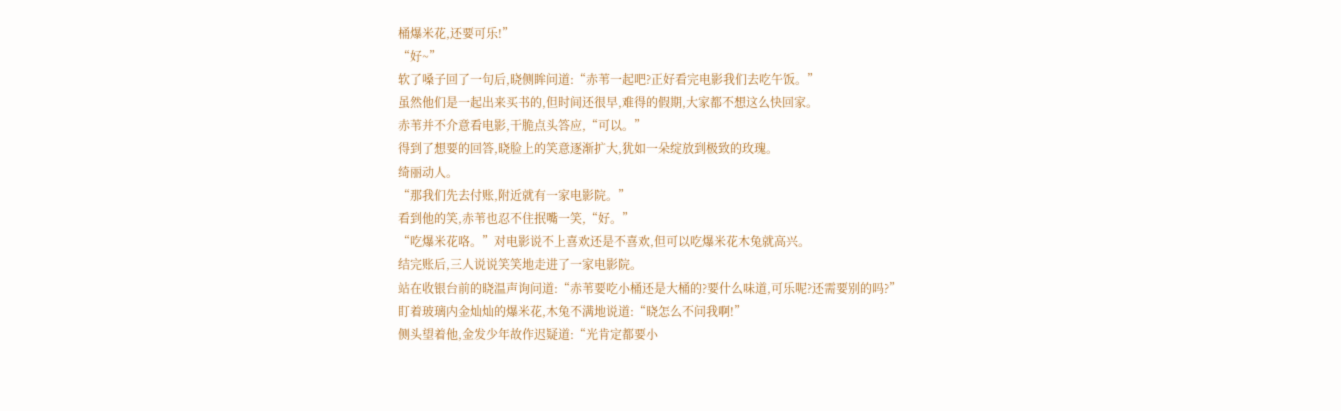桶爆米花,还要可乐!”
“好~”
软了嗓子回了一句后,晓侧眸问道:“赤苇一起吧?正好看完电影我们去吃午饭。”
虽然他们是一起出来买书的,但时间还很早,难得的假期,大家都不想这么快回家。
赤苇并不介意看电影,干脆点头答应,“可以。”
得到了想要的回答,晓脸上的笑意逐渐扩大,犹如一朵绽放到极致的玫瑰。
绮丽动人。
“那我们先去付账,附近就有一家电影院。”
看到他的笑,赤苇也忍不住抿嘴一笑,“好。”
“吃爆米花咯。”对电影说不上喜欢还是不喜欢,但可以吃爆米花木兔就高兴。
结完账后,三人说说笑笑地走进了一家电影院。
站在收银台前的晓温声询问道:“赤苇要吃小桶还是大桶的?要什么味道,可乐呢?还需要别的吗?”
盯着玻璃内金灿灿的爆米花,木兔不满地说道:“晓怎么不问我啊!”
侧头望着他,金发少年故作迟疑道:“光肯定都要小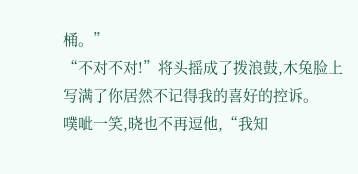桶。”
“不对不对!”将头摇成了拨浪鼓,木兔脸上写满了你居然不记得我的喜好的控诉。
噗呲一笑,晓也不再逗他,“我知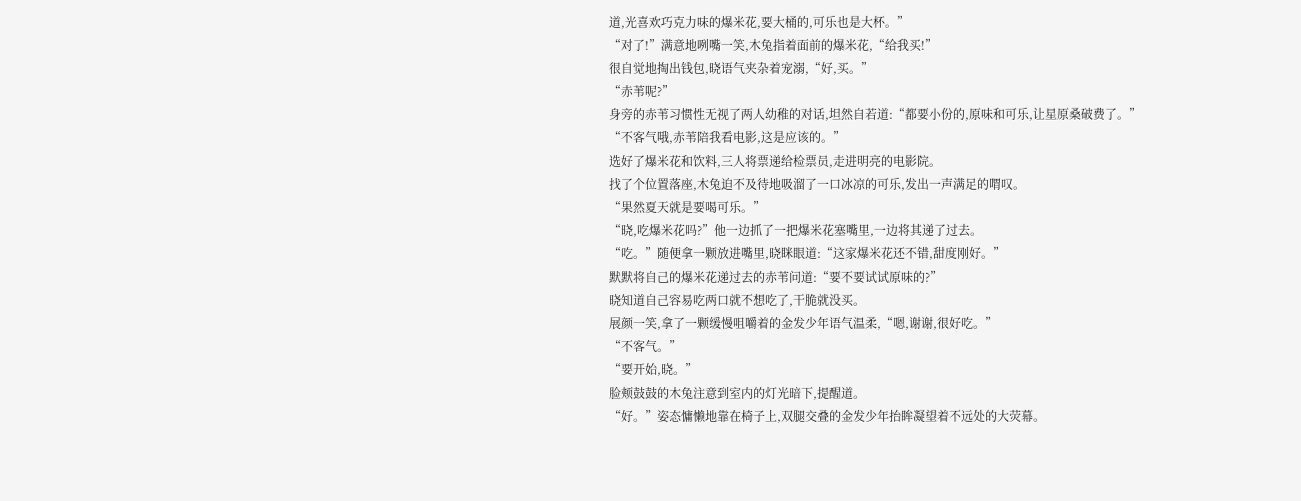道,光喜欢巧克力味的爆米花,要大桶的,可乐也是大杯。”
“对了!”满意地咧嘴一笑,木兔指着面前的爆米花,“给我买!”
很自觉地掏出钱包,晓语气夹杂着宠溺,“好,买。”
“赤苇呢?”
身旁的赤苇习惯性无视了两人幼稚的对话,坦然自若道:“都要小份的,原味和可乐,让星原桑破费了。”
“不客气哦,赤苇陪我看电影,这是应该的。”
选好了爆米花和饮料,三人将票递给检票员,走进明亮的电影院。
找了个位置落座,木兔迫不及待地吸溜了一口冰凉的可乐,发出一声满足的喟叹。
“果然夏天就是要喝可乐。”
“晓,吃爆米花吗?”他一边抓了一把爆米花塞嘴里,一边将其递了过去。
“吃。”随便拿一颗放进嘴里,晓眯眼道:“这家爆米花还不错,甜度刚好。”
默默将自己的爆米花递过去的赤苇问道:“要不要试试原味的?”
晓知道自己容易吃两口就不想吃了,干脆就没买。
展颜一笑,拿了一颗缓慢咀嚼着的金发少年语气温柔,“嗯,谢谢,很好吃。”
“不客气。”
“要开始,晓。”
脸颊鼓鼓的木兔注意到室内的灯光暗下,提醒道。
“好。”姿态慵懒地靠在椅子上,双腿交叠的金发少年抬眸凝望着不远处的大荧幕。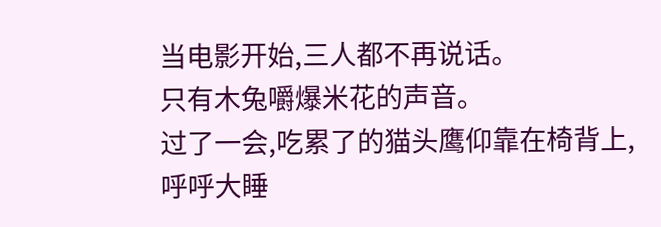当电影开始,三人都不再说话。
只有木兔嚼爆米花的声音。
过了一会,吃累了的猫头鹰仰靠在椅背上,呼呼大睡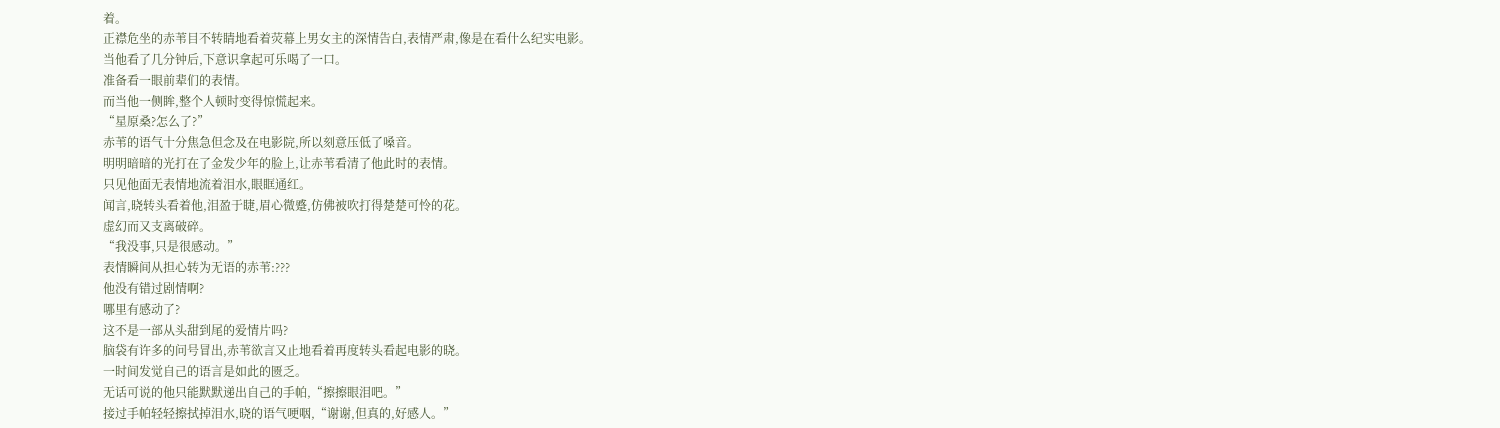着。
正襟危坐的赤苇目不转睛地看着荧幕上男女主的深情告白,表情严肃,像是在看什么纪实电影。
当他看了几分钟后,下意识拿起可乐喝了一口。
准备看一眼前辈们的表情。
而当他一侧眸,整个人顿时变得惊慌起来。
“星原桑?怎么了?”
赤苇的语气十分焦急但念及在电影院,所以刻意压低了嗓音。
明明暗暗的光打在了金发少年的脸上,让赤苇看清了他此时的表情。
只见他面无表情地流着泪水,眼眶通红。
闻言,晓转头看着他,泪盈于睫,眉心微蹙,仿佛被吹打得楚楚可怜的花。
虚幻而又支离破碎。
“我没事,只是很感动。”
表情瞬间从担心转为无语的赤苇:???
他没有错过剧情啊?
哪里有感动了?
这不是一部从头甜到尾的爱情片吗?
脑袋有许多的问号冒出,赤苇欲言又止地看着再度转头看起电影的晓。
一时间发觉自己的语言是如此的匮乏。
无话可说的他只能默默递出自己的手帕,“擦擦眼泪吧。”
接过手帕轻轻擦拭掉泪水,晓的语气哽咽,“谢谢,但真的,好感人。”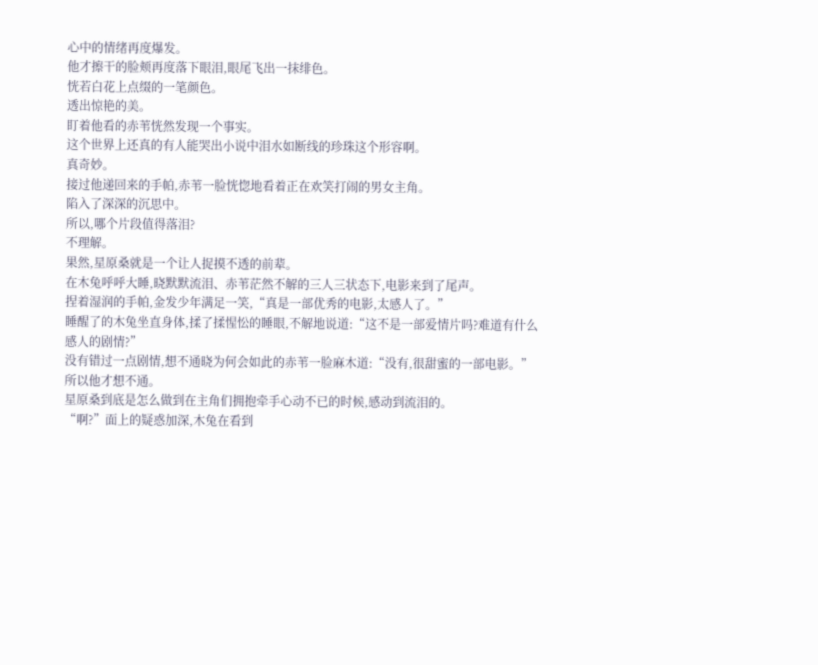心中的情绪再度爆发。
他才擦干的脸颊再度落下眼泪,眼尾飞出一抹绯色。
恍若白花上点缀的一笔颜色。
透出惊艳的美。
盯着他看的赤苇恍然发现一个事实。
这个世界上还真的有人能哭出小说中泪水如断线的珍珠这个形容啊。
真奇妙。
接过他递回来的手帕,赤苇一脸恍惚地看着正在欢笑打闹的男女主角。
陷入了深深的沉思中。
所以,哪个片段值得落泪?
不理解。
果然,星原桑就是一个让人捉摸不透的前辈。
在木兔呼呼大睡,晓默默流泪、赤苇茫然不解的三人三状态下,电影来到了尾声。
捏着湿润的手帕,金发少年满足一笑,“真是一部优秀的电影,太感人了。”
睡醒了的木兔坐直身体,揉了揉惺忪的睡眼,不解地说道:“这不是一部爱情片吗?难道有什么感人的剧情?”
没有错过一点剧情,想不通晓为何会如此的赤苇一脸麻木道:“没有,很甜蜜的一部电影。”
所以他才想不通。
星原桑到底是怎么做到在主角们拥抱牵手心动不已的时候,感动到流泪的。
“啊?”面上的疑惑加深,木兔在看到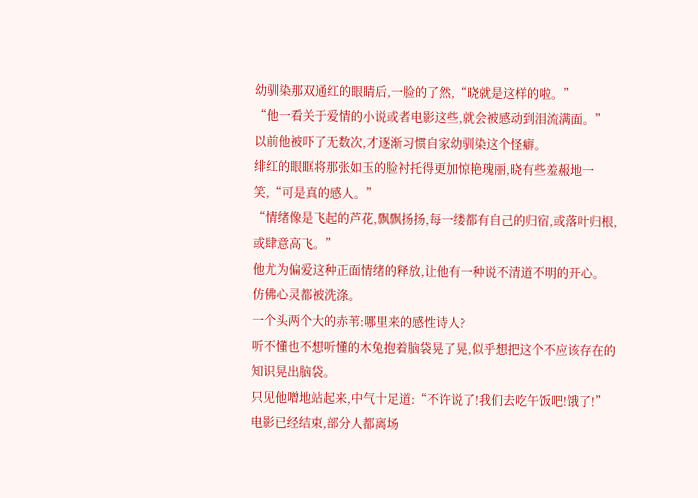幼驯染那双通红的眼睛后,一脸的了然,“晓就是这样的啦。”
“他一看关于爱情的小说或者电影这些,就会被感动到泪流满面。”
以前他被吓了无数次,才逐渐习惯自家幼驯染这个怪癖。
绯红的眼眶将那张如玉的脸衬托得更加惊艳瑰丽,晓有些羞赧地一笑,“可是真的感人。”
“情绪像是飞起的芦花,飘飘扬扬,每一缕都有自己的归宿,或落叶归根,或肆意高飞。”
他尤为偏爱这种正面情绪的释放,让他有一种说不清道不明的开心。
仿佛心灵都被洗涤。
一个头两个大的赤苇:哪里来的感性诗人?
听不懂也不想听懂的木兔抱着脑袋晃了晃,似乎想把这个不应该存在的知识晃出脑袋。
只见他噌地站起来,中气十足道:“不许说了!我们去吃午饭吧!饿了!”
电影已经结束,部分人都离场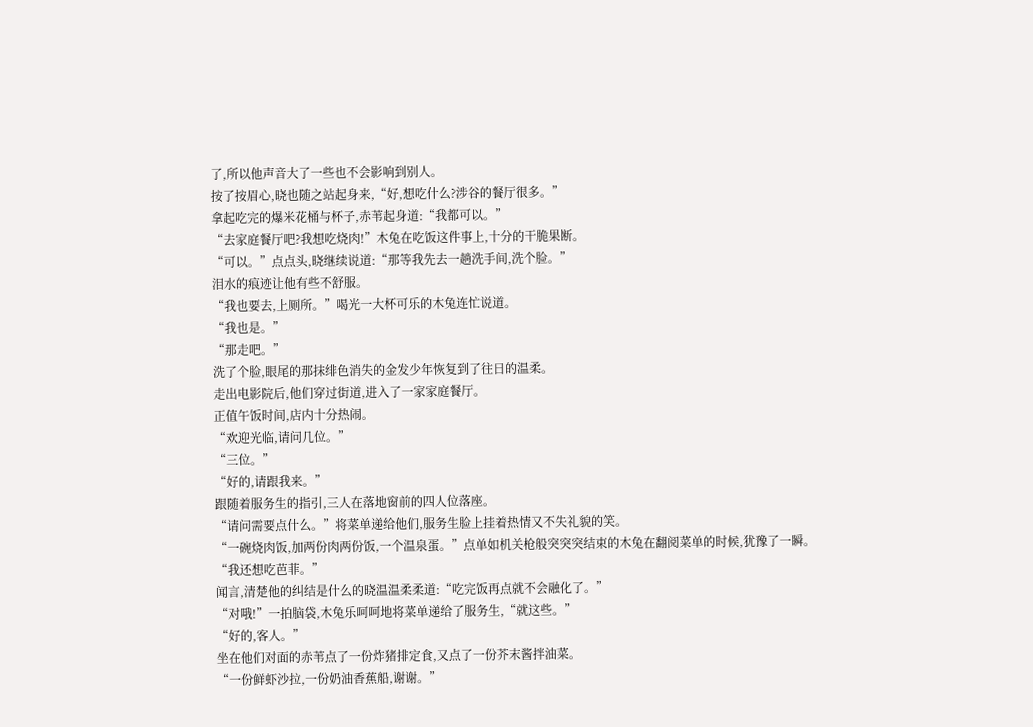了,所以他声音大了一些也不会影响到别人。
按了按眉心,晓也随之站起身来,“好,想吃什么?涉谷的餐厅很多。”
拿起吃完的爆米花桶与杯子,赤苇起身道:“我都可以。”
“去家庭餐厅吧?我想吃烧肉!”木兔在吃饭这件事上,十分的干脆果断。
“可以。”点点头,晓继续说道:“那等我先去一趟洗手间,洗个脸。”
泪水的痕迹让他有些不舒服。
“我也要去,上厕所。”喝光一大杯可乐的木兔连忙说道。
“我也是。”
“那走吧。”
洗了个脸,眼尾的那抹绯色消失的金发少年恢复到了往日的温柔。
走出电影院后,他们穿过街道,进入了一家家庭餐厅。
正值午饭时间,店内十分热闹。
“欢迎光临,请问几位。”
“三位。”
“好的,请跟我来。”
跟随着服务生的指引,三人在落地窗前的四人位落座。
“请问需要点什么。”将菜单递给他们,服务生脸上挂着热情又不失礼貌的笑。
“一碗烧肉饭,加两份肉两份饭,一个温泉蛋。”点单如机关枪般突突突结束的木兔在翻阅菜单的时候,犹豫了一瞬。
“我还想吃芭菲。”
闻言,清楚他的纠结是什么的晓温温柔柔道:“吃完饭再点就不会融化了。”
“对哦!”一拍脑袋,木兔乐呵呵地将菜单递给了服务生,“就这些。”
“好的,客人。”
坐在他们对面的赤苇点了一份炸猪排定食,又点了一份芥末酱拌油菜。
“一份鲜虾沙拉,一份奶油香蕉船,谢谢。”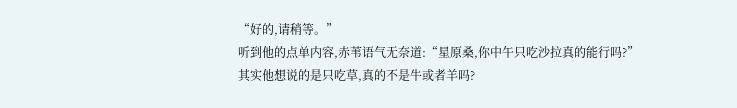“好的,请稍等。”
听到他的点单内容,赤苇语气无奈道:“星原桑,你中午只吃沙拉真的能行吗?”
其实他想说的是只吃草,真的不是牛或者羊吗?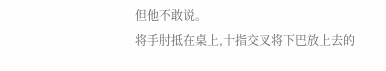但他不敢说。
将手肘抵在桌上,十指交叉将下巴放上去的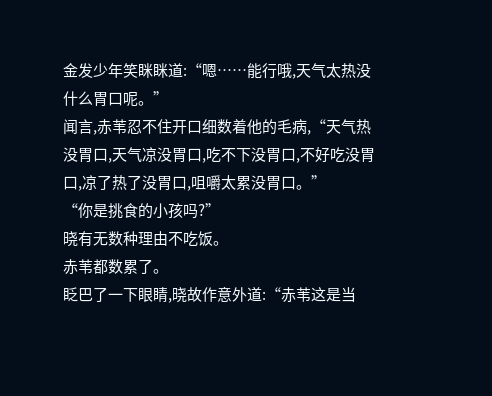金发少年笑眯眯道:“嗯……能行哦,天气太热没什么胃口呢。”
闻言,赤苇忍不住开口细数着他的毛病,“天气热没胃口,天气凉没胃口,吃不下没胃口,不好吃没胃口,凉了热了没胃口,咀嚼太累没胃口。”
“你是挑食的小孩吗?”
晓有无数种理由不吃饭。
赤苇都数累了。
眨巴了一下眼睛,晓故作意外道:“赤苇这是当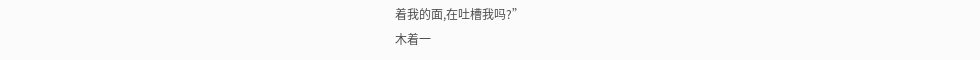着我的面,在吐槽我吗?”
木着一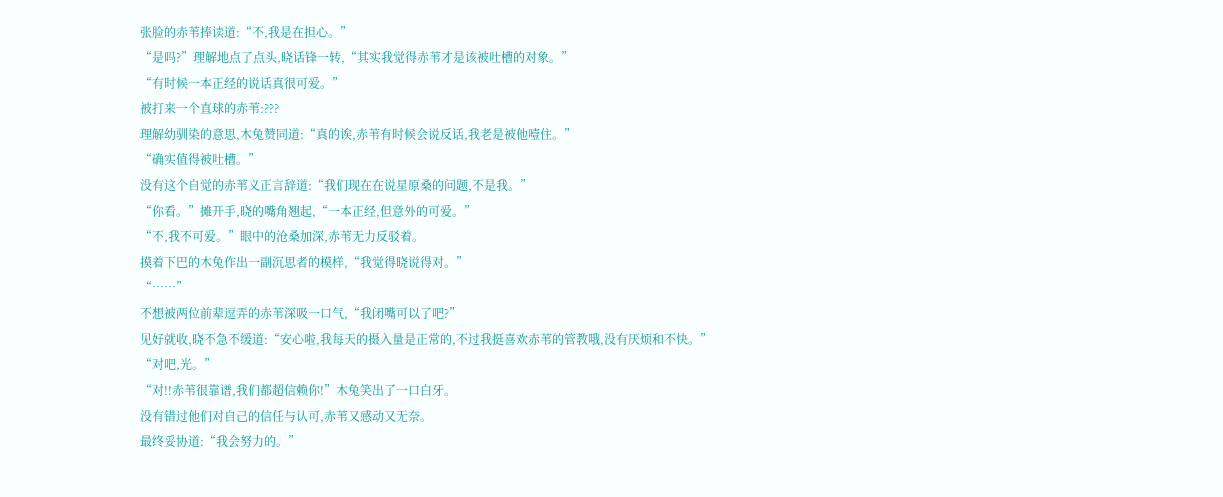张脸的赤苇捧读道:“不,我是在担心。”
“是吗?”理解地点了点头,晓话锋一转,“其实我觉得赤苇才是该被吐槽的对象。”
“有时候一本正经的说话真很可爱。”
被打来一个直球的赤苇:???
理解幼驯染的意思,木兔赞同道:“真的诶,赤苇有时候会说反话,我老是被他噎住。”
“确实值得被吐槽。”
没有这个自觉的赤苇义正言辞道:“我们现在在说星原桑的问题,不是我。”
“你看。”摊开手,晓的嘴角翘起,“一本正经,但意外的可爱。”
“不,我不可爱。”眼中的沧桑加深,赤苇无力反驳着。
摸着下巴的木兔作出一副沉思者的模样,“我觉得晓说得对。”
“……”
不想被两位前辈逗弄的赤苇深吸一口气,“我闭嘴可以了吧?”
见好就收,晓不急不缓道:“安心啦,我每天的摄入量是正常的,不过我挺喜欢赤苇的管教哦,没有厌烦和不快。”
“对吧,光。”
“对!!赤苇很靠谱,我们都超信赖你!”木兔笑出了一口白牙。
没有错过他们对自己的信任与认可,赤苇又感动又无奈。
最终妥协道:“我会努力的。”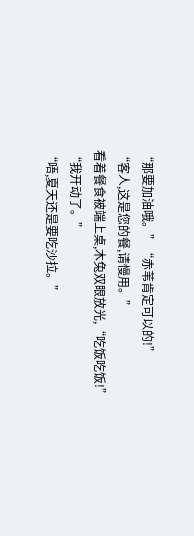“那要加油哦。”“赤苇肯定可以的!”
“客人,这是您的餐,请慢用。”
看着餐食被端上桌,木兔双眼放光,“吃饭吃饭!”
“我开动了。”
“唔,夏天还是要吃沙拉。”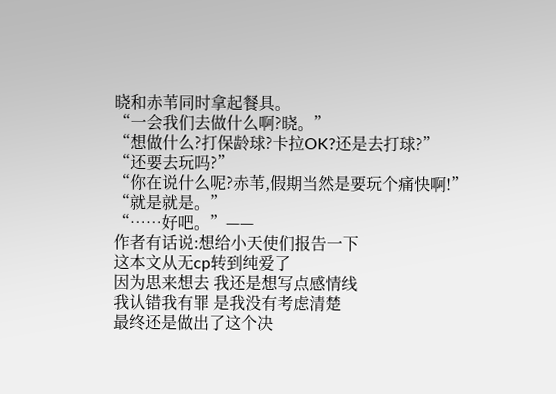晓和赤苇同时拿起餐具。
“一会我们去做什么啊?晓。”
“想做什么?打保龄球?卡拉OK?还是去打球?”
“还要去玩吗?”
“你在说什么呢?赤苇,假期当然是要玩个痛快啊!”
“就是就是。”
“……好吧。”——
作者有话说:想给小天使们报告一下
这本文从无cp转到纯爱了
因为思来想去 我还是想写点感情线
我认错我有罪 是我没有考虑清楚
最终还是做出了这个决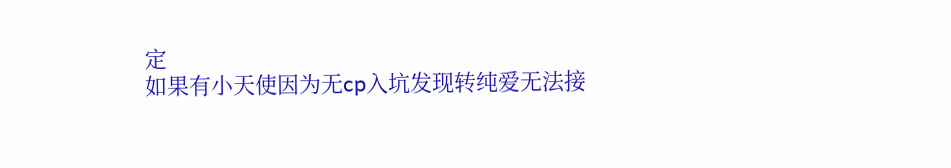定
如果有小天使因为无cp入坑发现转纯爱无法接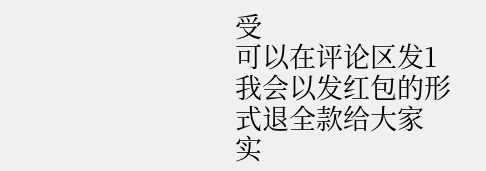受
可以在评论区发1
我会以发红包的形式退全款给大家
实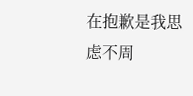在抱歉是我思虑不周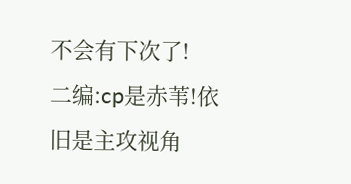不会有下次了!
二编:cp是赤苇!依旧是主攻视角